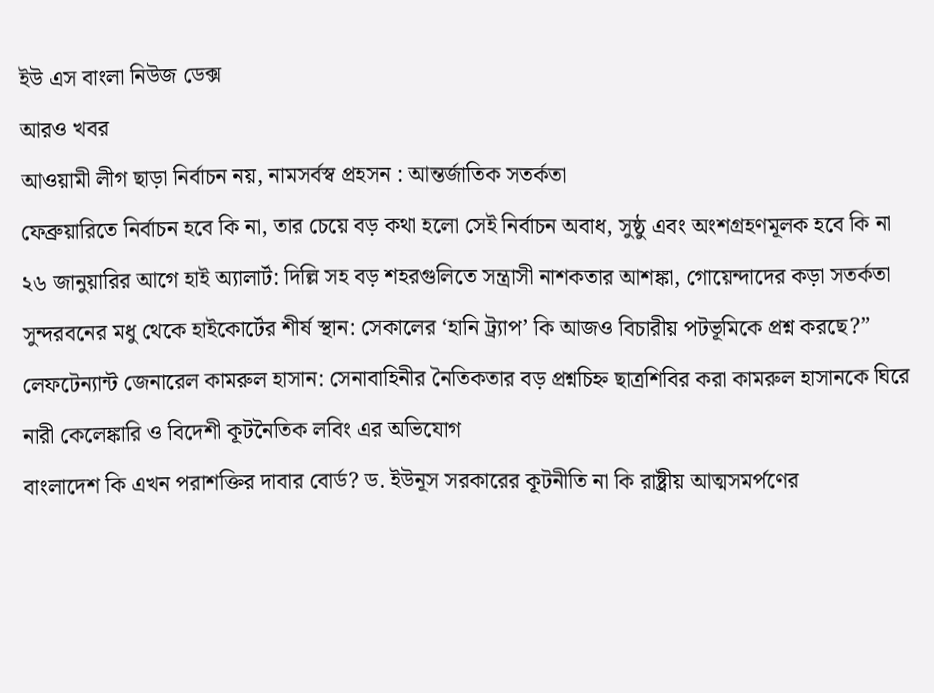ইউ এস বাংলা নিউজ ডেক্স
আরও খবর
আওয়ামী লীগ ছাড়া নির্বাচন নয়, নামসর্বস্ব প্রহসন : আন্তর্জাতিক সতর্কতা
ফেব্রুয়ারিতে নির্বাচন হবে কি না, তার চেয়ে বড় কথা হলো সেই নির্বাচন অবাধ, সুষ্ঠু এবং অংশগ্রহণমূলক হবে কি না
২৬ জানুয়ারির আগে হাই অ্যালার্ট: দিল্লি সহ বড় শহরগুলিতে সন্ত্রাসী নাশকতার আশঙ্কা, গোয়েন্দাদের কড়া সতর্কতা
সুন্দরবনের মধু থেকে হাইকোর্টের শীর্ষ স্থান: সেকালের ‘হানি ট্র্যাপ’ কি আজও বিচারীয় পটভূমিকে প্রশ্ন করছে?”
লেফটেন্যান্ট জেনারেল কামরুল হাসান: সেনাবাহিনীর নৈতিকতার বড় প্রশ্নচিহ্ন ছাত্রশিবির করা কামরুল হাসানকে ঘিরে নারী কেলেঙ্কারি ও বিদেশী কূটনৈতিক লবিং এর অভিযোগ
বাংলাদেশ কি এখন পরাশক্তির দাবার বোর্ড? ড. ইউনূস সরকারের কূটনীতি না কি রাষ্ট্রীয় আত্মসমর্পণের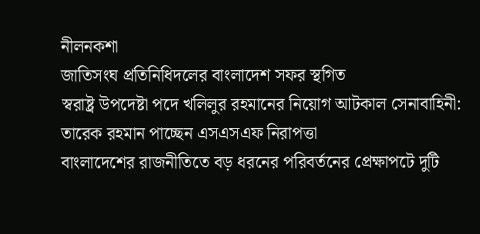নীলনকশা
জাতিসংঘ প্রতিনিধিদলের বাংলাদেশ সফর স্থগিত
স্বরাষ্ট্র উপদেষ্টা পদে খলিলুর রহমানের নিয়োগ আটকাল সেনাবাহিনী: তারেক রহমান পাচ্ছেন এসএসএফ নিরাপত্তা
বাংলাদেশের রাজনীতিতে বড় ধরনের পরিবর্তনের প্রেক্ষাপটে দুটি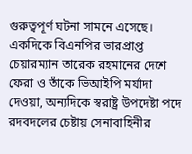গুরুত্বপূর্ণ ঘটনা সামনে এসেছে। একদিকে বিএনপির ভারপ্রাপ্ত চেয়ারম্যান তারেক রহমানের দেশে ফেরা ও তাঁকে ভিআইপি মর্যাদা দেওয়া, অন্যদিকে স্বরাষ্ট্র উপদেষ্টা পদে রদবদলের চেষ্টায় সেনাবাহিনীর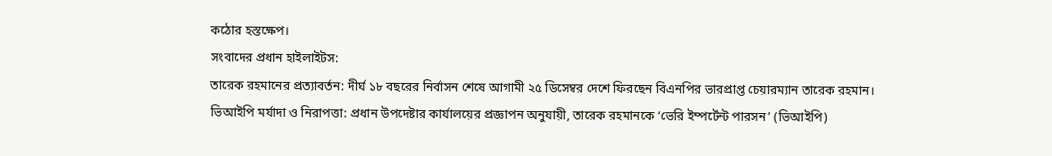কঠোর হস্তক্ষেপ।
সংবাদের প্রধান হাইলাইটস:
তারেক রহমানের প্রত্যাবর্তন: দীর্ঘ ১৮ বছরের নির্বাসন শেষে আগামী ২৫ ডিসেম্বর দেশে ফিরছেন বিএনপির ভারপ্রাপ্ত চেয়ারম্যান তারেক রহমান।
ভিআইপি মর্যাদা ও নিরাপত্তা: প্রধান উপদেষ্টার কার্যালয়ের প্রজ্ঞাপন অনুযায়ী, তারেক রহমানকে ‘ভেরি ইম্পর্টেন্ট পারসন’ (ভিআইপি)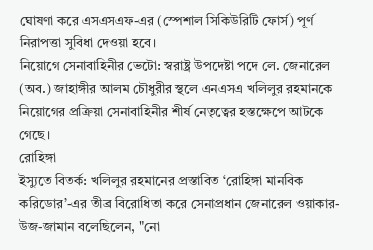ঘোষণা করে এসএসএফ-এর (স্পেশাল সিকিউরিটি ফোর্স) পূর্ণ নিরাপত্তা সুবিধা দেওয়া হবে।
নিয়োগে সেনাবাহিনীর ভেটো: স্বরাষ্ট্র উপদেষ্টা পদে লে. জেনারেল (অব.) জাহাঙ্গীর আলম চৌধুরীর স্থলে এনএসএ খলিলুর রহমানকে নিয়োগের প্রক্রিয়া সেনাবাহিনীর শীর্ষ নেতৃত্বের হস্তক্ষেপে আটকে গেছে।
রোহিঙ্গা
ইস্যুতে বিতর্ক: খলিলুর রহমানের প্রস্তাবিত ‘রোহিঙ্গা মানবিক করিডোর’-এর তীব্র বিরোধিতা করে সেনাপ্রধান জেনারেল ওয়াকার-উজ-জামান বলেছিলেন, "নো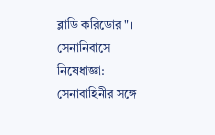ব্লাডি করিডোর"। সেনানিবাসে নিষেধাজ্ঞা: সেনাবাহিনীর সঙ্গে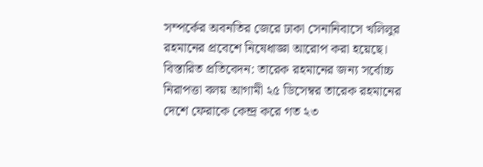সম্পর্কের অবনতির জেরে ঢাকা সেনানিবাসে খলিলুর রহমানের প্রবেশে নিষেধাজ্ঞা আরোপ করা হয়েছে। বিস্তারিত প্রতিবেদন: তারেক রহমানের জন্য সর্বোচ্চ নিরাপত্তা বলয় আগামী ২৫ ডিসেম্বর তারেক রহমানের দেশে ফেরাকে কেন্দ্র করে গত ২৩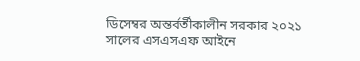ডিসেম্বর অন্তর্বর্তীকালীন সরকার ২০২১ সালের এসএসএফ আইনে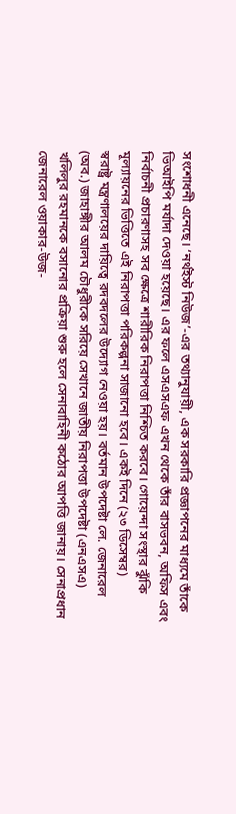সংশোধনী এনেছে। ‘নর্থইস্ট নিউজ’-এর তথ্যানুযায়ী, এক সরকারি প্রজ্ঞাপনের মাধ্যমে তাঁকে ভিআইপি মর্যাদা দেওয়া হয়েছে। এর ফলে এসএসএফ এখন থেকে তাঁর বাসভবন, অফিস এবং নির্বাচনী প্রচারণাসহ সব ক্ষেত্রে শারীরিক নিরাপত্তা নিশ্চিত করবে। গোয়েন্দা সংস্থার ঝুঁকি মূল্যায়নের ভিত্তিতে এই নিরাপত্তা পরিকল্পনা সাজানো হবে। একই দিনে (২৩ ডিসেম্বর)
স্বরাষ্ট্র মন্ত্রণালয়ের দায়িত্বে রদবদলের উদ্যোগ নেওয়া হয়। বর্তমান উপদেষ্টা লে. জেনারেল (অব.) জাহাঙ্গীর আলম চৌধুরীকে সরিয়ে সেখানে জাতীয় নিরাপত্তা উপদেষ্টা (এনএসএ) খলিলুর রহমানকে বসানোর প্রক্রিয়া শুরু হলে সেনাবাহিনী কঠোর আপত্তি জানায়। সেনাপ্রধান জেনারেল ওয়াকার-উজ-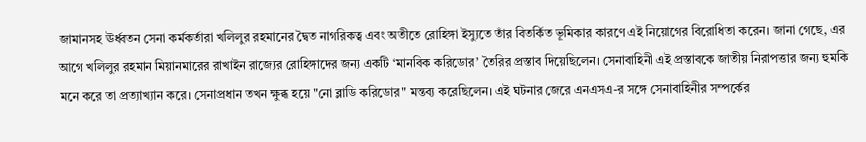জামানসহ ঊর্ধ্বতন সেনা কর্মকর্তারা খলিলুর রহমানের দ্বৈত নাগরিকত্ব এবং অতীতে রোহিঙ্গা ইস্যুতে তাঁর বিতর্কিত ভূমিকার কারণে এই নিয়োগের বিরোধিতা করেন। জানা গেছে, এর আগে খলিলুর রহমান মিয়ানমারের রাখাইন রাজ্যের রোহিঙ্গাদের জন্য একটি ‘মানবিক করিডোর’ তৈরির প্রস্তাব দিয়েছিলেন। সেনাবাহিনী এই প্রস্তাবকে জাতীয় নিরাপত্তার জন্য হুমকি মনে করে তা প্রত্যাখ্যান করে। সেনাপ্রধান তখন ক্ষুব্ধ হয়ে "নো ব্লাডি করিডোর" মন্তব্য করেছিলেন। এই ঘটনার জেরে এনএসএ-র সঙ্গে সেনাবাহিনীর সম্পর্কের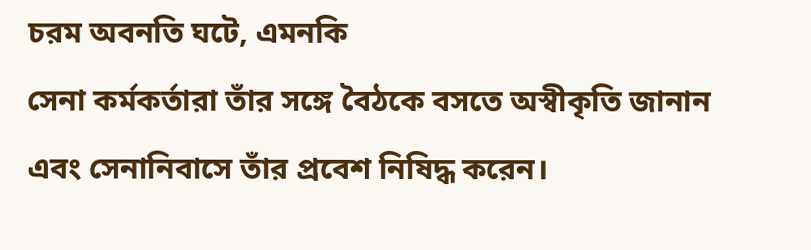চরম অবনতি ঘটে, এমনকি
সেনা কর্মকর্তারা তাঁর সঙ্গে বৈঠকে বসতে অস্বীকৃতি জানান এবং সেনানিবাসে তাঁর প্রবেশ নিষিদ্ধ করেন।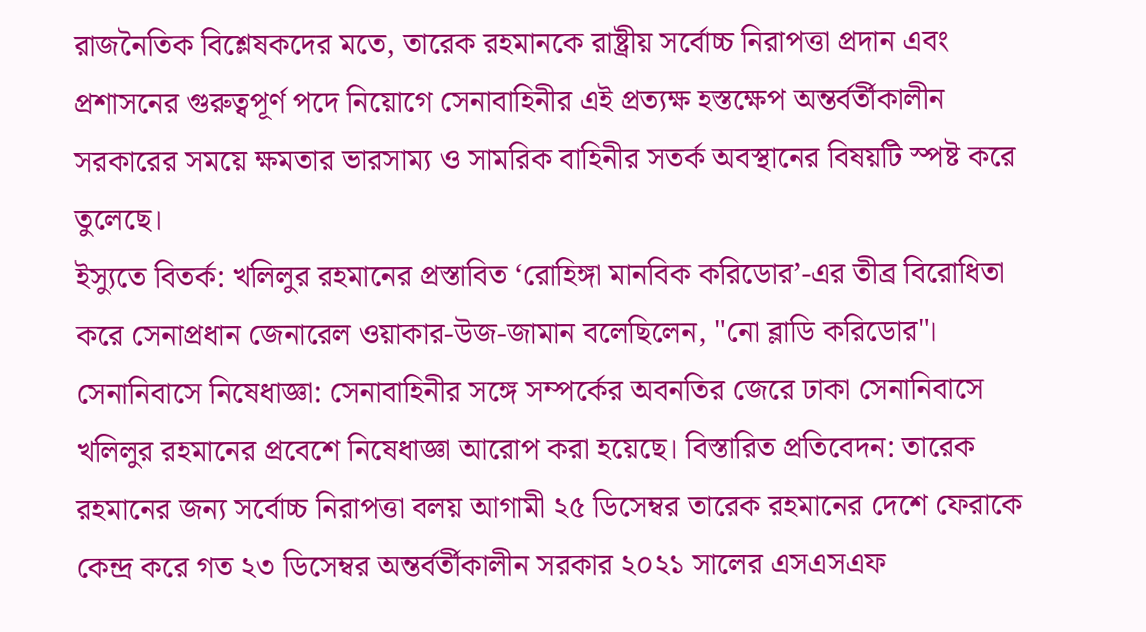রাজনৈতিক বিশ্লেষকদের মতে, তারেক রহমানকে রাষ্ট্রীয় সর্বোচ্চ নিরাপত্তা প্রদান এবং প্রশাসনের গুরুত্বপূর্ণ পদে নিয়োগে সেনাবাহিনীর এই প্রত্যক্ষ হস্তক্ষেপ অন্তর্বর্তীকালীন সরকারের সময়ে ক্ষমতার ভারসাম্য ও সামরিক বাহিনীর সতর্ক অবস্থানের বিষয়টি স্পষ্ট করে তুলেছে।
ইস্যুতে বিতর্ক: খলিলুর রহমানের প্রস্তাবিত ‘রোহিঙ্গা মানবিক করিডোর’-এর তীব্র বিরোধিতা করে সেনাপ্রধান জেনারেল ওয়াকার-উজ-জামান বলেছিলেন, "নো ব্লাডি করিডোর"। সেনানিবাসে নিষেধাজ্ঞা: সেনাবাহিনীর সঙ্গে সম্পর্কের অবনতির জেরে ঢাকা সেনানিবাসে খলিলুর রহমানের প্রবেশে নিষেধাজ্ঞা আরোপ করা হয়েছে। বিস্তারিত প্রতিবেদন: তারেক রহমানের জন্য সর্বোচ্চ নিরাপত্তা বলয় আগামী ২৫ ডিসেম্বর তারেক রহমানের দেশে ফেরাকে কেন্দ্র করে গত ২৩ ডিসেম্বর অন্তর্বর্তীকালীন সরকার ২০২১ সালের এসএসএফ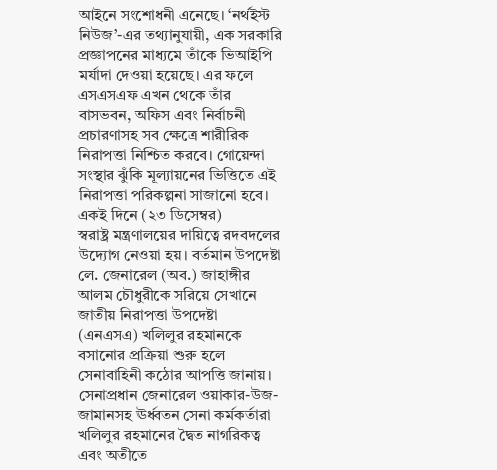আইনে সংশোধনী এনেছে। ‘নর্থইস্ট নিউজ’-এর তথ্যানুযায়ী, এক সরকারি প্রজ্ঞাপনের মাধ্যমে তাঁকে ভিআইপি মর্যাদা দেওয়া হয়েছে। এর ফলে এসএসএফ এখন থেকে তাঁর বাসভবন, অফিস এবং নির্বাচনী প্রচারণাসহ সব ক্ষেত্রে শারীরিক নিরাপত্তা নিশ্চিত করবে। গোয়েন্দা সংস্থার ঝুঁকি মূল্যায়নের ভিত্তিতে এই নিরাপত্তা পরিকল্পনা সাজানো হবে। একই দিনে (২৩ ডিসেম্বর)
স্বরাষ্ট্র মন্ত্রণালয়ের দায়িত্বে রদবদলের উদ্যোগ নেওয়া হয়। বর্তমান উপদেষ্টা লে. জেনারেল (অব.) জাহাঙ্গীর আলম চৌধুরীকে সরিয়ে সেখানে জাতীয় নিরাপত্তা উপদেষ্টা (এনএসএ) খলিলুর রহমানকে বসানোর প্রক্রিয়া শুরু হলে সেনাবাহিনী কঠোর আপত্তি জানায়। সেনাপ্রধান জেনারেল ওয়াকার-উজ-জামানসহ ঊর্ধ্বতন সেনা কর্মকর্তারা খলিলুর রহমানের দ্বৈত নাগরিকত্ব এবং অতীতে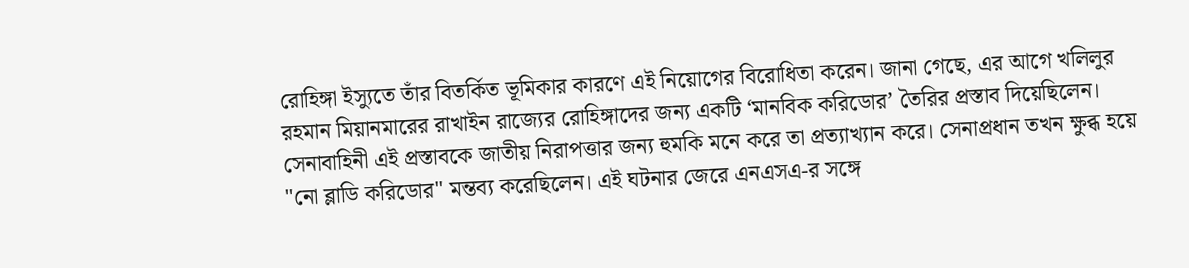রোহিঙ্গা ইস্যুতে তাঁর বিতর্কিত ভূমিকার কারণে এই নিয়োগের বিরোধিতা করেন। জানা গেছে, এর আগে খলিলুর রহমান মিয়ানমারের রাখাইন রাজ্যের রোহিঙ্গাদের জন্য একটি ‘মানবিক করিডোর’ তৈরির প্রস্তাব দিয়েছিলেন। সেনাবাহিনী এই প্রস্তাবকে জাতীয় নিরাপত্তার জন্য হুমকি মনে করে তা প্রত্যাখ্যান করে। সেনাপ্রধান তখন ক্ষুব্ধ হয়ে "নো ব্লাডি করিডোর" মন্তব্য করেছিলেন। এই ঘটনার জেরে এনএসএ-র সঙ্গে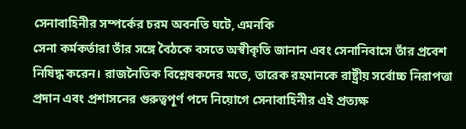সেনাবাহিনীর সম্পর্কের চরম অবনতি ঘটে, এমনকি
সেনা কর্মকর্তারা তাঁর সঙ্গে বৈঠকে বসতে অস্বীকৃতি জানান এবং সেনানিবাসে তাঁর প্রবেশ নিষিদ্ধ করেন। রাজনৈতিক বিশ্লেষকদের মতে, তারেক রহমানকে রাষ্ট্রীয় সর্বোচ্চ নিরাপত্তা প্রদান এবং প্রশাসনের গুরুত্বপূর্ণ পদে নিয়োগে সেনাবাহিনীর এই প্রত্যক্ষ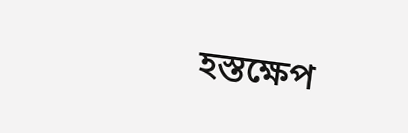হস্তক্ষেপ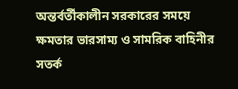অন্তর্বর্তীকালীন সরকারের সময়ে ক্ষমতার ভারসাম্য ও সামরিক বাহিনীর সতর্ক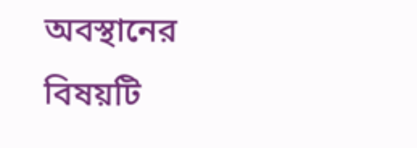অবস্থানের বিষয়টি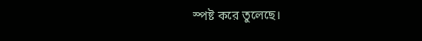স্পষ্ট করে তুলেছে।